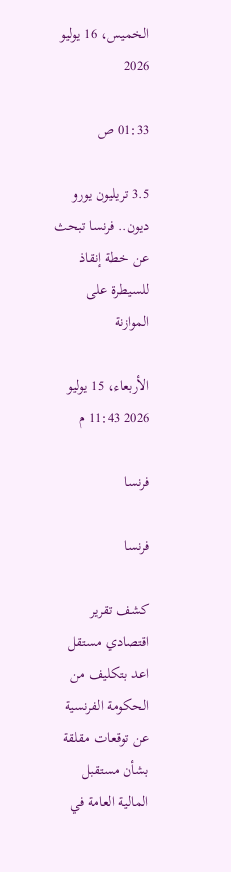الخميس، 16 يوليو 2026

01:33 ص

3.5 تريليون يورو ديون.. فرنسا تبحث عن خطة إنقاذ للسيطرة على الموازنة

الأربعاء، 15 يوليو 2026 11:43 م

فرنسا

فرنسا

كشف تقرير اقتصادي مستقل اعد بتكليف من الحكومة الفرنسية عن توقعات مقلقة بشأن مستقبل المالية العامة في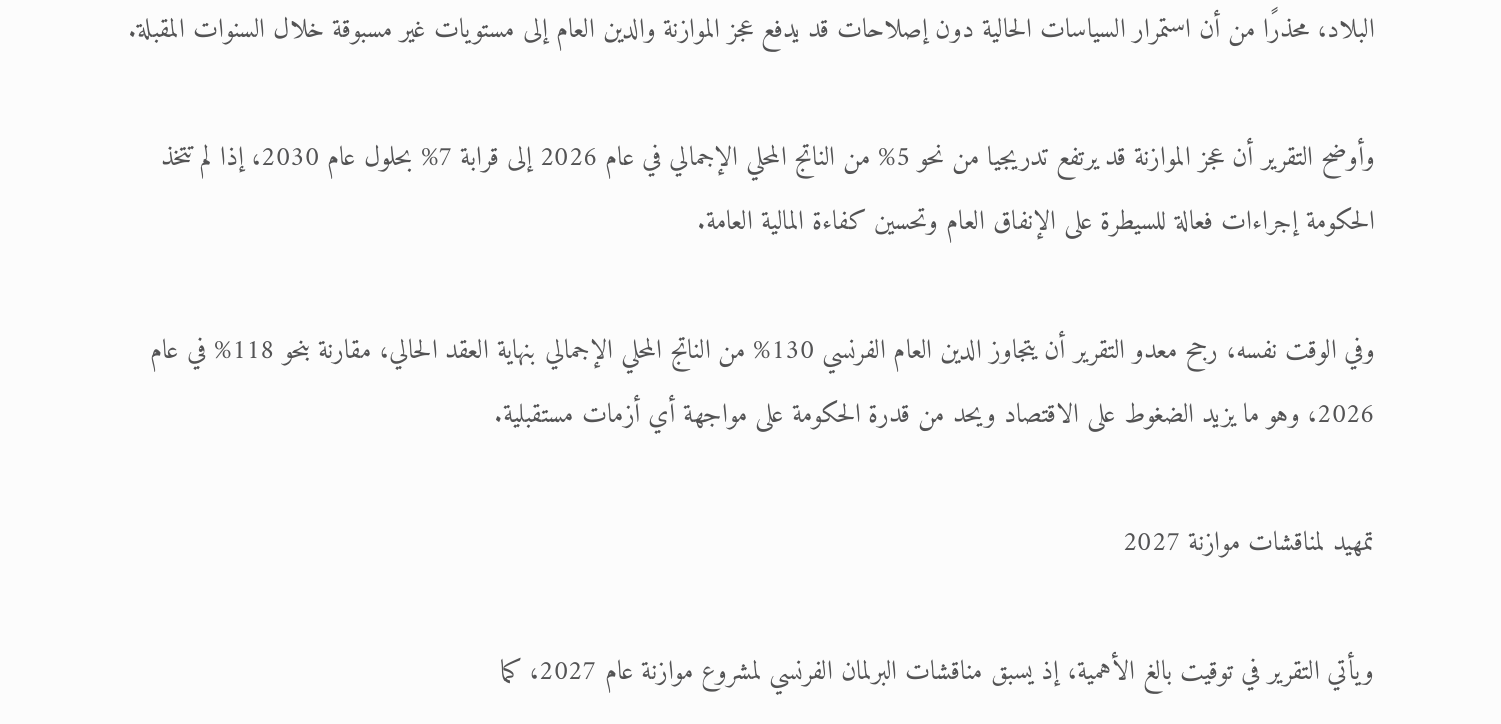البلاد، محذرًا من أن استمرار السياسات الحالية دون إصلاحات قد يدفع عجز الموازنة والدين العام إلى مستويات غير مسبوقة خلال السنوات المقبلة.

وأوضح التقرير أن عجز الموازنة قد يرتفع تدريجيا من نحو 5% من الناتج المحلي الإجمالي في عام 2026 إلى قرابة 7% بحلول عام 2030، إذا لم تتخذ الحكومة إجراءات فعالة للسيطرة على الإنفاق العام وتحسين كفاءة المالية العامة.

وفي الوقت نفسه، رجح معدو التقرير أن يتجاوز الدين العام الفرنسي 130% من الناتج المحلي الإجمالي بنهاية العقد الحالي، مقارنة بنحو 118% في عام 2026، وهو ما يزيد الضغوط على الاقتصاد ويحد من قدرة الحكومة على مواجهة أي أزمات مستقبلية.

تمهيد لمناقشات موازنة 2027

ويأتي التقرير في توقيت بالغ الأهمية، إذ يسبق مناقشات البرلمان الفرنسي لمشروع موازنة عام 2027، كما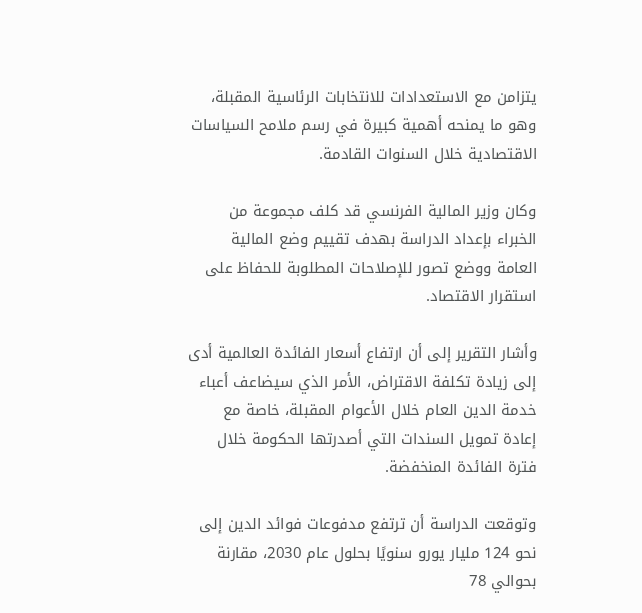يتزامن مع الاستعدادات للانتخابات الرئاسية المقبلة، وهو ما يمنحه أهمية كبيرة في رسم ملامح السياسات الاقتصادية خلال السنوات القادمة.

وكان وزير المالية الفرنسي قد كلف مجموعة من الخبراء بإعداد الدراسة بهدف تقييم وضع المالية العامة ووضع تصور للإصلاحات المطلوبة للحفاظ على استقرار الاقتصاد.

وأشار التقرير إلى أن ارتفاع أسعار الفائدة العالمية أدى إلى زيادة تكلفة الاقتراض، الأمر الذي سيضاعف أعباء خدمة الدين العام خلال الأعوام المقبلة، خاصة مع إعادة تمويل السندات التي أصدرتها الحكومة خلال فترة الفائدة المنخفضة.

وتوقعت الدراسة أن ترتفع مدفوعات فوائد الدين إلى نحو 124 مليار يورو سنويًا بحلول عام 2030، مقارنة بحوالي 78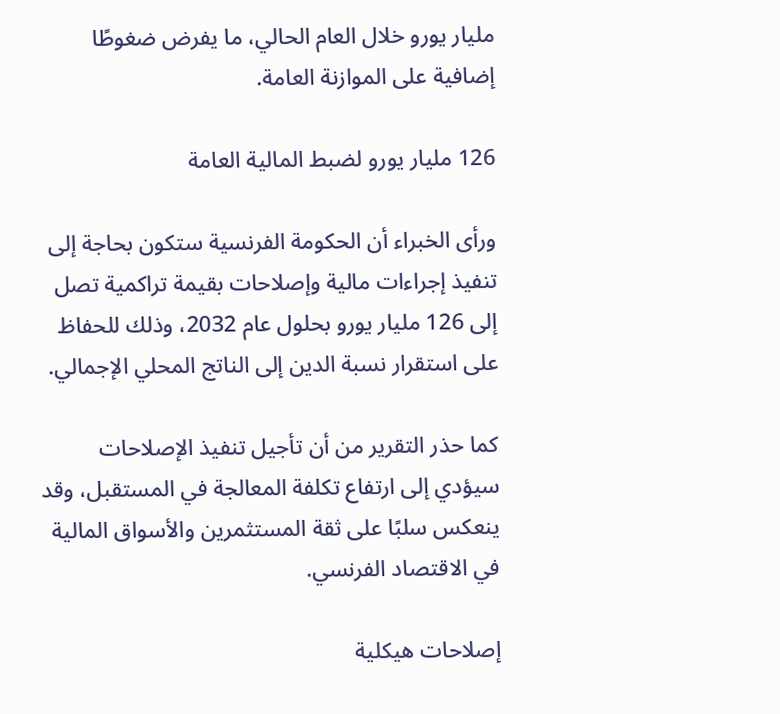مليار يورو خلال العام الحالي، ما يفرض ضغوطًا إضافية على الموازنة العامة.

126 مليار يورو لضبط المالية العامة

ورأى الخبراء أن الحكومة الفرنسية ستكون بحاجة إلى تنفيذ إجراءات مالية وإصلاحات بقيمة تراكمية تصل إلى 126 مليار يورو بحلول عام 2032، وذلك للحفاظ على استقرار نسبة الدين إلى الناتج المحلي الإجمالي.

كما حذر التقرير من أن تأجيل تنفيذ الإصلاحات سيؤدي إلى ارتفاع تكلفة المعالجة في المستقبل، وقد ينعكس سلبًا على ثقة المستثمرين والأسواق المالية في الاقتصاد الفرنسي.

إصلاحات هيكلية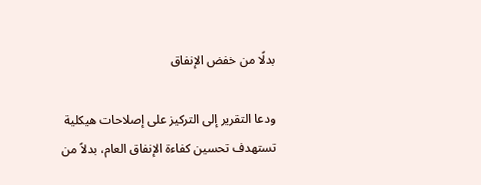بدلًا من خفض الإنفاق

ودعا التقرير إلى التركيز على إصلاحات هيكلية تستهدف تحسين كفاءة الإنفاق العام، بدلاً من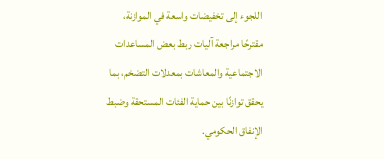اللجوء إلى تخفيضات واسعة في الموازنة، مقترحًا مراجعة آليات ربط بعض المساعدات الاجتماعية والمعاشات بمعدلات التضخم، بما يحقق توازنًا بين حماية الفئات المستحقة وضبط الإنفاق الحكومي.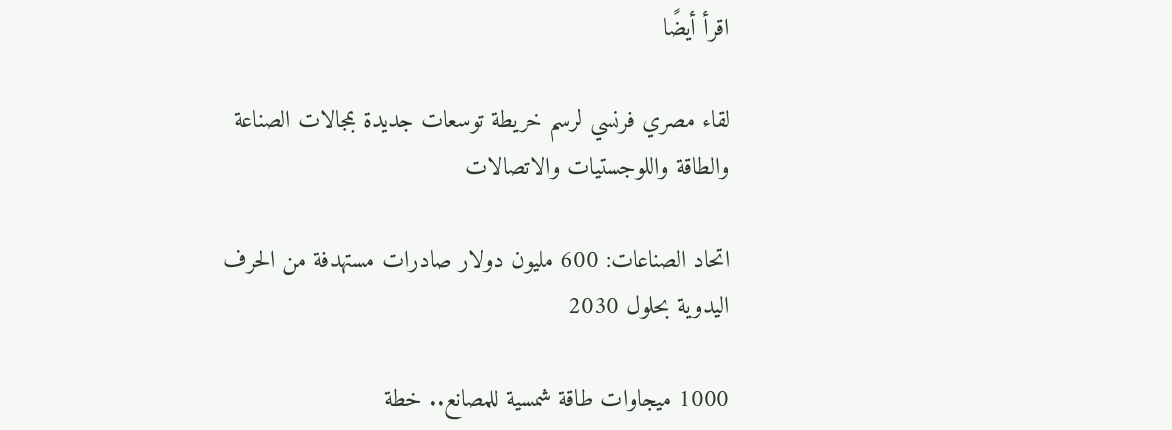اقرأ أيضًا

لقاء مصري فرنسي لرسم خريطة توسعات جديدة بمجالات الصناعة والطاقة واللوجستيات والاتصالات

اتحاد الصناعات: 600 مليون دولار صادرات مستهدفة من الحرف اليدوية بحلول 2030

1000 ميجاوات طاقة شمسية للمصانع.. خطة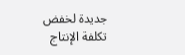جديدة لخفض تكلفة الإنتاج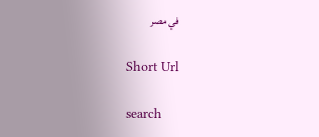في مصر

Short Url

search